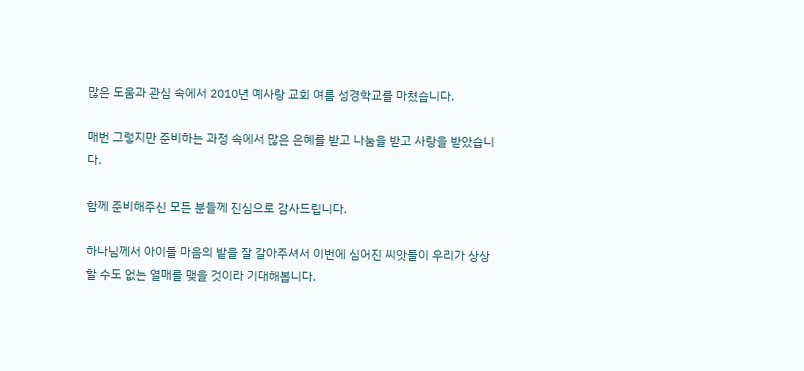많은 도움과 관심 속에서 2010년 예사랑 교회 여름 성경학교를 마쳤습니다.

매번 그렇지만 준비하는 과정 속에서 많은 은혜를 받고 나눔을 받고 사랑을 받았습니다.

함께 준비해주신 모든 분들께 진심으로 감사드립니다.

하나님께서 아이들 마음의 밭을 잘 갈아주셔서 이번에 심어진 씨앗들이 우리가 상상할 수도 없는 열매를 맺을 것이라 기대해봅니다.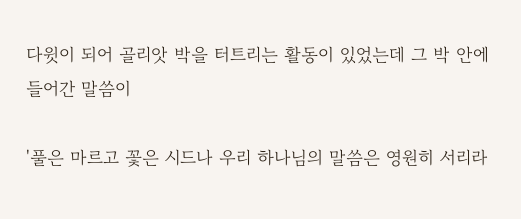다윗이 되어 골리앗 박을 터트리는 활동이 있었는데 그 박 안에 들어간 말씀이

'풀은 마르고 꽃은 시드나 우리 하나님의 말씀은 영원히 서리라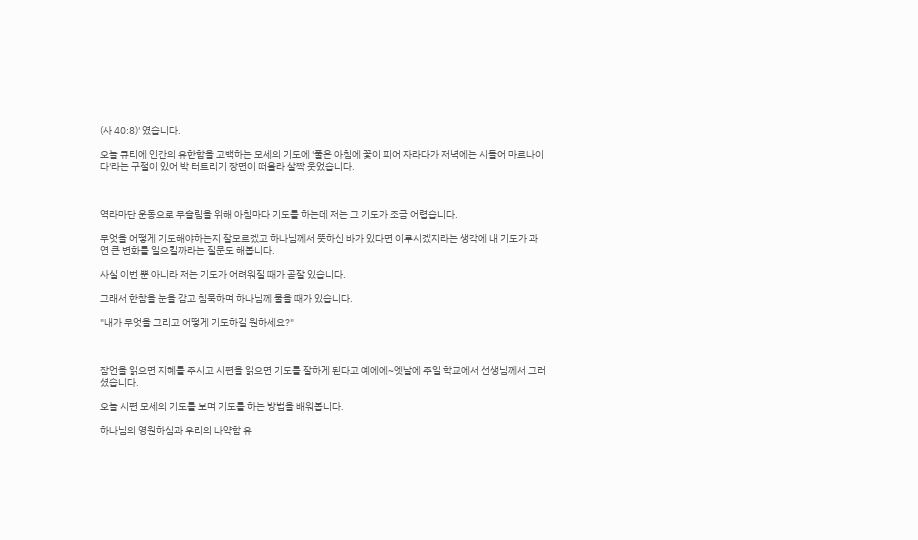(사 40:8)' 였습니다.

오늘 큐티에 인간의 유한함을 고백하는 모세의 기도에 '풀은 아침에 꽃이 피어 자라다가 저녁에는 시들어 마르나이다'라는 구절이 있어 박 터트리기 장면이 떠올라 살짝 웃었습니다.



역라마단 운동으로 무슬림을 위해 아침마다 기도를 하는데 저는 그 기도가 조금 어렵습니다.

무엇을 어떻게 기도해야하는지 잘모르겠고 하나님께서 뜻하신 바가 있다면 이루시겠지라는 생각에 내 기도가 과연 큰 변화를 일으킬까라는 질문도 해봅니다.

사실 이번 뿐 아니라 저는 기도가 어려워질 때가 곧잘 있습니다.

그래서 한참을 눈을 감고 침묵하며 하나님께 물을 때가 있습니다.

"내가 무엇을 그리고 어떻게 기도하길 원하세요?"



잠언을 읽으면 지혜를 주시고 시편을 읽으면 기도를 잘하게 된다고 예에에~엣날에 주일 학교에서 선생님께서 그러셨습니다.

오늘 시편 모세의 기도를 보며 기도를 하는 방법을 배워봅니다.

하나님의 영원하심과 우리의 나약함 유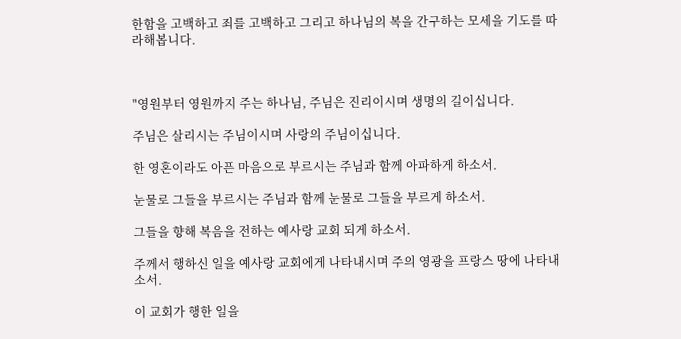한함을 고백하고 죄를 고백하고 그리고 하나님의 복을 간구하는 모세을 기도를 따라해봅니다.



"영원부터 영원까지 주는 하나님, 주님은 진리이시며 생명의 길이십니다.

주님은 살리시는 주님이시며 사랑의 주님이십니다.

한 영혼이라도 아픈 마음으로 부르시는 주님과 함께 아파하게 하소서.

눈물로 그들을 부르시는 주님과 함께 눈물로 그들을 부르게 하소서.

그들을 향해 복음을 전하는 예사랑 교회 되게 하소서.

주께서 행하신 일을 예사랑 교회에게 나타내시며 주의 영광을 프랑스 땅에 나타내소서.

이 교회가 행한 일을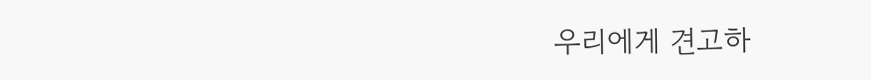우리에게 견고하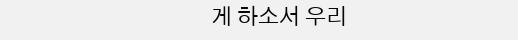게 하소서 우리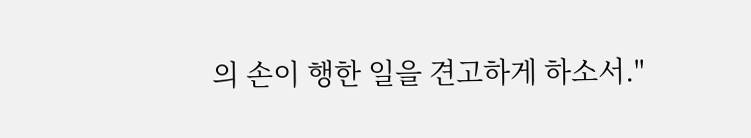의 손이 행한 일을 견고하게 하소서."